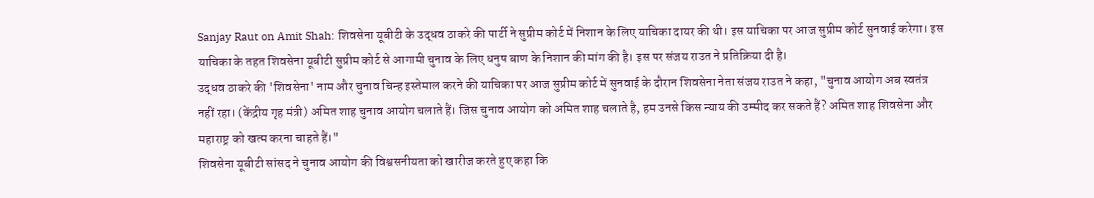Sanjay Raut on Amit Shah: शिवसेना यूबीटी के उद्धव ठाकरे की पार्टी ने सुप्रीम कोर्ट में निशान के लिए याचिका दायर की थी। इस याचिका पर आज सुप्रीम कोर्ट सुनवाई करेगा। इस याचिका के तहत शिवसेना यूबीटी सुप्रीम कोर्ट से आगामी चुनाव के लिए धनुष बाण के निशान की मांग की है। इस पर संजय राउत ने प्रतिक्रिया दी है।
उद्धव ठाकरे की 'शिवसेना' नाम और चुनाव चिन्ह इस्तेमाल करने की याचिका पर आज सुप्रीम कोर्ट में सुनवाई के दौरान शिवसेना नेता संजय राउत ने कहा, "चुनाव आयोग अब स्वतंत्र नहीं रहा। (केंद्रीय गृह मंत्री) अमित शाह चुनाव आयोग चलाते हैं। जिस चुनाव आयोग को अमित शाह चलाते है, हम उनसे किस न्याय की उम्मीद कर सकते हैं? अमित शाह शिवसेना और महाराष्ट्र को खत्म करना चाहते हैं।"
शिवसेना यूबीटी सांसद ने चुनाव आयोग की विश्वसनीयता को खारीज करते हुए कहा कि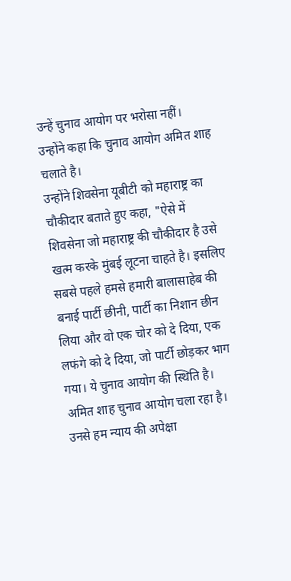उन्हें चुनाव आयोग पर भरोसा नहीं। उन्होंने कहा कि चुनाव आयोग अमित शाह चलाते है।
उन्होंने शिवसेना यूबीटी को महाराष्ट्र का चौकीदार बताते हुए कहा, "ऐसे में शिवसेना जो महाराष्ट्र की चौकीदार है उसे खत्म करके मुंबई लूटना चाहते है। इसलिए सबसे पहले हमसे हमारी बालासाहेब की बनाई पार्टी छीनी, पार्टी का निशान छीन लिया और वो एक चोर को दे दिया, एक लफंगे को दे दिया, जो पार्टी छोड़कर भाग गया। ये चुनाव आयोग की स्थिति है। अमित शाह चुनाव आयोग चला रहा है। उनसे हम न्याय की अपेक्षा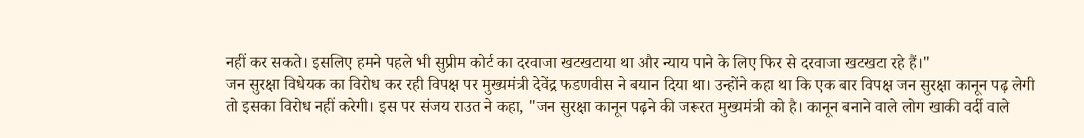नहीं कर सकते। इसलिए हमने पहले भी सुप्रीम कोर्ट का दरवाजा खटखटाया था और न्याय पाने के लिए फिर से दरवाजा खटखटा रहे हैं।"
जन सुरक्षा विधेयक का विरोध कर रही विपक्ष पर मुख्यमंत्री देवेंद्र फडणवीस ने बयान दिया था। उन्होंने कहा था कि एक बार विपक्ष जन सुरक्षा कानून पढ़ लेगी तो इसका विरोध नहीं करेगी। इस पर संजय राउत ने कहा, "जन सुरक्षा कानून पढ़ने की जरूरत मुख्यमंत्री को है। कानून बनाने वाले लोग खाकी वर्दी वाले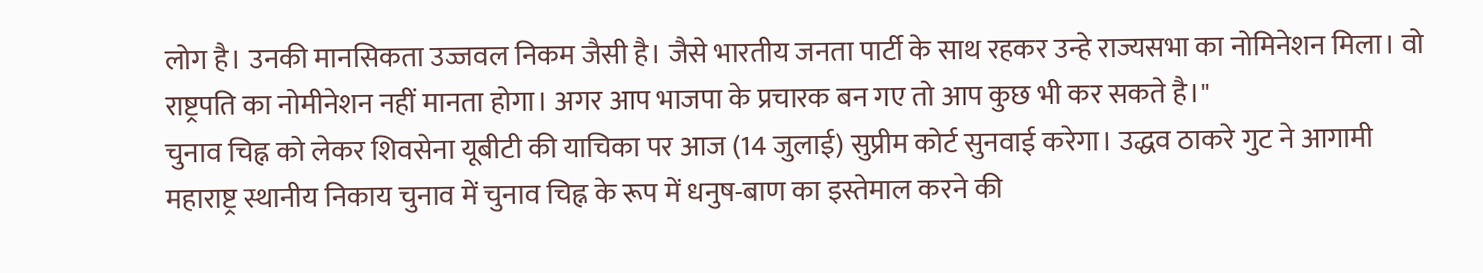लोग है। उनकी मानसिकता उज्जवल निकम जैसी है। जैसे भारतीय जनता पार्टी के साथ रहकर उन्हे राज्यसभा का नोमिनेशन मिला। वो राष्ट्रपति का नोमीनेशन नहीं मानता होगा। अगर आप भाजपा के प्रचारक बन गए तो आप कुछ भी कर सकते है।"
चुनाव चिह्न को लेकर शिवसेना यूबीटी की याचिका पर आज (14 जुलाई) सुप्रीम कोर्ट सुनवाई करेगा। उद्धव ठाकरे गुट ने आगामी महाराष्ट्र स्थानीय निकाय चुनाव में चुनाव चिह्न के रूप में धनुष-बाण का इस्तेमाल करने की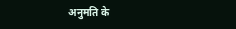अनुमति के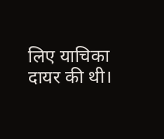लिए याचिका दायर की थी।